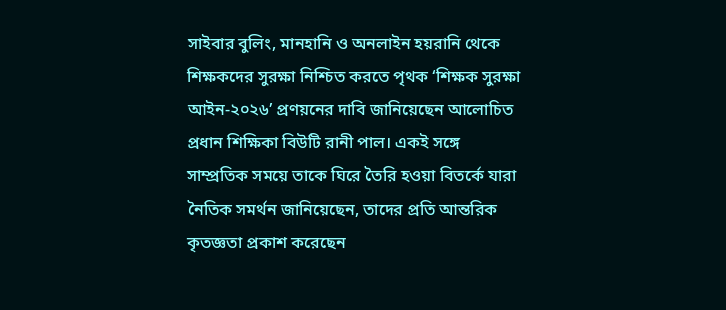সাইবার বুলিং, মানহানি ও অনলাইন হয়রানি থেকে শিক্ষকদের সুরক্ষা নিশ্চিত করতে পৃথক ‘শিক্ষক সুরক্ষা আইন-২০২৬’ প্রণয়নের দাবি জানিয়েছেন আলোচিত প্রধান শিক্ষিকা বিউটি রানী পাল। একই সঙ্গে সাম্প্রতিক সময়ে তাকে ঘিরে তৈরি হওয়া বিতর্কে যারা নৈতিক সমর্থন জানিয়েছেন, তাদের প্রতি আন্তরিক কৃতজ্ঞতা প্রকাশ করেছেন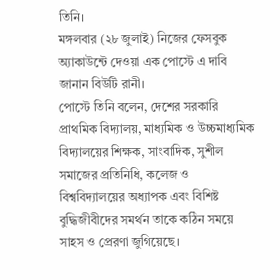তিনি।
মঙ্গলবার (২৮ জুলাই) নিজের ফেসবুক অ্যাকাউন্টে দেওয়া এক পোস্টে এ দাবি জানান বিউটি রানী।
পোস্টে তিনি বলেন, দেশের সরকারি প্রাথমিক বিদ্যালয়, মাধ্যমিক ও উচ্চমাধ্যমিক বিদ্যালয়ের শিক্ষক, সাংবাদিক, সুশীল সমাজের প্রতিনিধি, কলেজ ও বিশ্ববিদ্যালয়ের অধ্যাপক এবং বিশিষ্ট বুদ্ধিজীবীদের সমর্থন তাকে কঠিন সময়ে সাহস ও প্রেরণা জুগিয়েছে।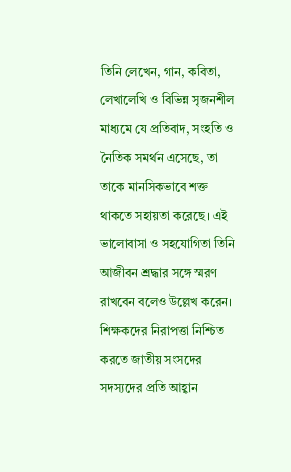তিনি লেখেন, গান, কবিতা, লেখালেখি ও বিভিন্ন সৃজনশীল মাধ্যমে যে প্রতিবাদ, সংহতি ও নৈতিক সমর্থন এসেছে, তা তাকে মানসিকভাবে শক্ত থাকতে সহায়তা করেছে। এই ভালোবাসা ও সহযোগিতা তিনি আজীবন শ্রদ্ধার সঙ্গে স্মরণ রাখবেন বলেও উল্লেখ করেন।
শিক্ষকদের নিরাপত্তা নিশ্চিত করতে জাতীয় সংসদের সদস্যদের প্রতি আহ্বান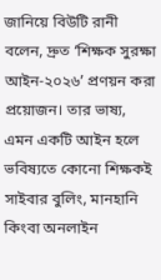জানিয়ে বিউটি রানী বলেন, দ্রুত ‘শিক্ষক সুরক্ষা আইন-২০২৬’ প্রণয়ন করা প্রয়োজন। তার ভাষ্য, এমন একটি আইন হলে ভবিষ্যতে কোনো শিক্ষকই সাইবার বুলিং, মানহানি কিংবা অনলাইন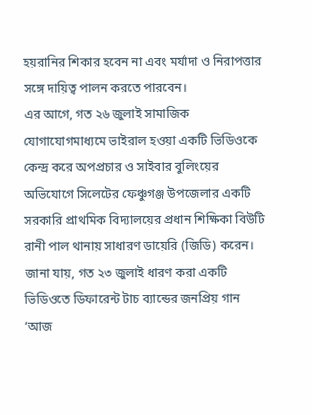হয়রানির শিকার হবেন না এবং মর্যাদা ও নিরাপত্তার সঙ্গে দায়িত্ব পালন করতে পারবেন।
এর আগে, গত ২৬ জুলাই সামাজিক যোগাযোগমাধ্যমে ভাইরাল হওয়া একটি ভিডিওকে কেন্দ্র করে অপপ্রচার ও সাইবার বুলিংয়ের অভিযোগে সিলেটের ফেঞ্চুগঞ্জ উপজেলার একটি সরকারি প্রাথমিক বিদ্যালয়ের প্রধান শিক্ষিকা বিউটি রানী পাল থানায় সাধারণ ডায়েরি (জিডি) করেন।
জানা যায়, গত ২৩ জুলাই ধারণ করা একটি ভিডিওতে ডিফারেন্ট টাচ ব্যান্ডের জনপ্রিয় গান ‘আজ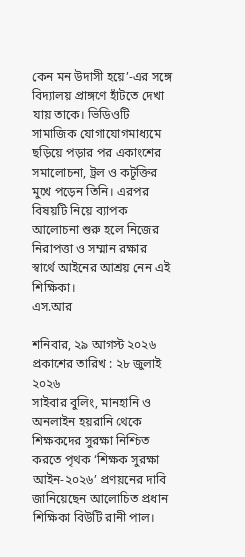কেন মন উদাসী হয়ে’-এর সঙ্গে বিদ্যালয় প্রাঙ্গণে হাঁটতে দেখা যায় তাকে। ভিডিওটি সামাজিক যোগাযোগমাধ্যমে ছড়িয়ে পড়ার পর একাংশের সমালোচনা, ট্রল ও কটূক্তির মুখে পড়েন তিনি। এরপর বিষয়টি নিয়ে ব্যাপক আলোচনা শুরু হলে নিজের নিরাপত্তা ও সম্মান রক্ষার স্বার্থে আইনের আশ্রয় নেন এই শিক্ষিকা।
এস.আর

শনিবার, ২৯ আগস্ট ২০২৬
প্রকাশের তারিখ : ২৮ জুলাই ২০২৬
সাইবার বুলিং, মানহানি ও অনলাইন হয়রানি থেকে শিক্ষকদের সুরক্ষা নিশ্চিত করতে পৃথক ‘শিক্ষক সুরক্ষা আইন-২০২৬’ প্রণয়নের দাবি জানিয়েছেন আলোচিত প্রধান শিক্ষিকা বিউটি রানী পাল।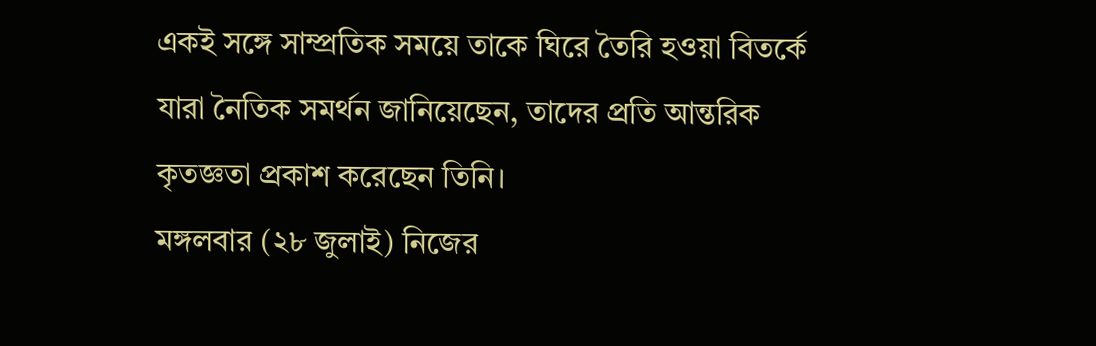একই সঙ্গে সাম্প্রতিক সময়ে তাকে ঘিরে তৈরি হওয়া বিতর্কে যারা নৈতিক সমর্থন জানিয়েছেন, তাদের প্রতি আন্তরিক কৃতজ্ঞতা প্রকাশ করেছেন তিনি।
মঙ্গলবার (২৮ জুলাই) নিজের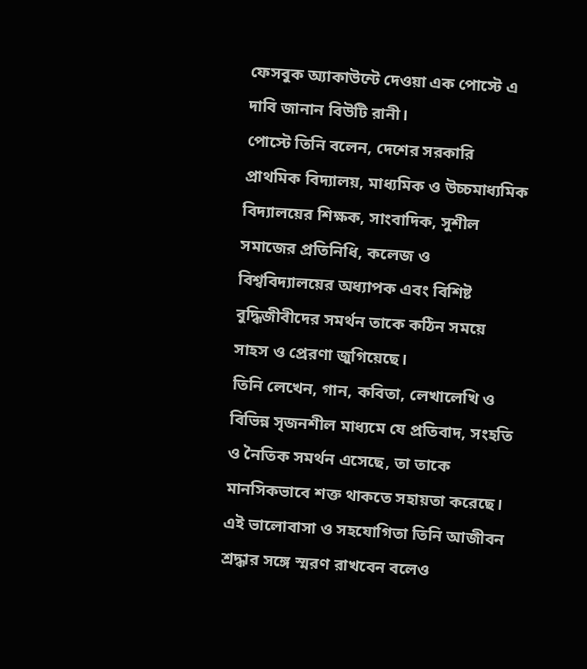ফেসবুক অ্যাকাউন্টে দেওয়া এক পোস্টে এ দাবি জানান বিউটি রানী।
পোস্টে তিনি বলেন, দেশের সরকারি প্রাথমিক বিদ্যালয়, মাধ্যমিক ও উচ্চমাধ্যমিক বিদ্যালয়ের শিক্ষক, সাংবাদিক, সুশীল সমাজের প্রতিনিধি, কলেজ ও বিশ্ববিদ্যালয়ের অধ্যাপক এবং বিশিষ্ট বুদ্ধিজীবীদের সমর্থন তাকে কঠিন সময়ে সাহস ও প্রেরণা জুগিয়েছে।
তিনি লেখেন, গান, কবিতা, লেখালেখি ও বিভিন্ন সৃজনশীল মাধ্যমে যে প্রতিবাদ, সংহতি ও নৈতিক সমর্থন এসেছে, তা তাকে মানসিকভাবে শক্ত থাকতে সহায়তা করেছে। এই ভালোবাসা ও সহযোগিতা তিনি আজীবন শ্রদ্ধার সঙ্গে স্মরণ রাখবেন বলেও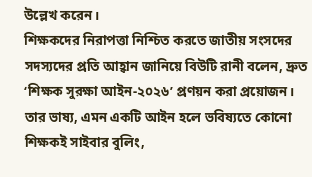উল্লেখ করেন।
শিক্ষকদের নিরাপত্তা নিশ্চিত করতে জাতীয় সংসদের সদস্যদের প্রতি আহ্বান জানিয়ে বিউটি রানী বলেন, দ্রুত ‘শিক্ষক সুরক্ষা আইন-২০২৬’ প্রণয়ন করা প্রয়োজন। তার ভাষ্য, এমন একটি আইন হলে ভবিষ্যতে কোনো শিক্ষকই সাইবার বুলিং,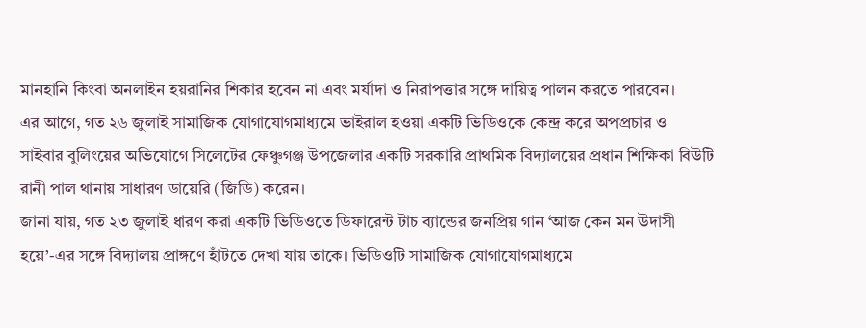মানহানি কিংবা অনলাইন হয়রানির শিকার হবেন না এবং মর্যাদা ও নিরাপত্তার সঙ্গে দায়িত্ব পালন করতে পারবেন।
এর আগে, গত ২৬ জুলাই সামাজিক যোগাযোগমাধ্যমে ভাইরাল হওয়া একটি ভিডিওকে কেন্দ্র করে অপপ্রচার ও সাইবার বুলিংয়ের অভিযোগে সিলেটের ফেঞ্চুগঞ্জ উপজেলার একটি সরকারি প্রাথমিক বিদ্যালয়ের প্রধান শিক্ষিকা বিউটি রানী পাল থানায় সাধারণ ডায়েরি (জিডি) করেন।
জানা যায়, গত ২৩ জুলাই ধারণ করা একটি ভিডিওতে ডিফারেন্ট টাচ ব্যান্ডের জনপ্রিয় গান ‘আজ কেন মন উদাসী হয়ে’-এর সঙ্গে বিদ্যালয় প্রাঙ্গণে হাঁটতে দেখা যায় তাকে। ভিডিওটি সামাজিক যোগাযোগমাধ্যমে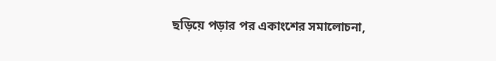ছড়িয়ে পড়ার পর একাংশের সমালোচনা,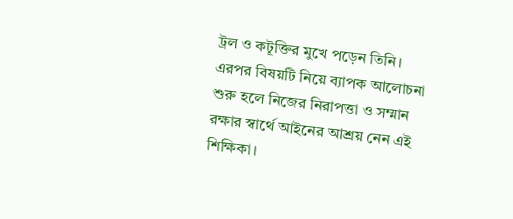ট্রল ও কটূক্তির মুখে পড়েন তিনি। এরপর বিষয়টি নিয়ে ব্যাপক আলোচনা শুরু হলে নিজের নিরাপত্তা ও সম্মান রক্ষার স্বার্থে আইনের আশ্রয় নেন এই শিক্ষিকা।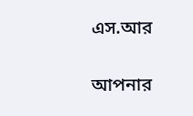এস.আর

আপনার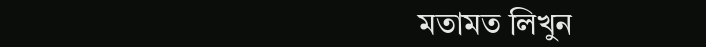মতামত লিখুন